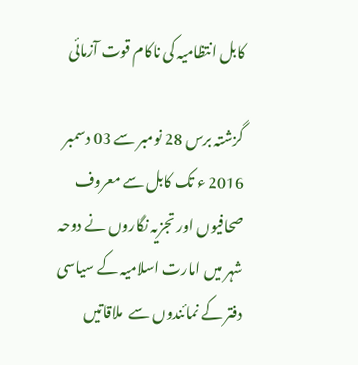کابل انتظامیہ کی ناکام قوت آزمائی

گزشتہ برس 28 نومبر سے 03 دسمبر 2016 ء تک کابل سے معروف صحافیوں اور تجزیہ نگاروں نے دوحہ شہر میں امارت اسلامیہ کے سیاسی دفتر کے نمائندوں سے  ملاقاتیں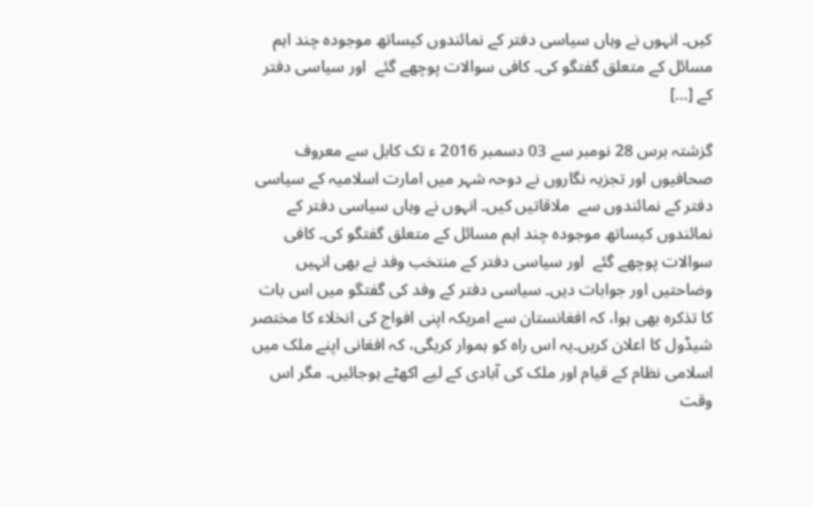کیں۔ انہوں نے وہاں سیاسی دفتر کے نمائندوں کیساتھ موجودہ چند اہم مسائل کے متعلق گفتگو کی۔ کافی سوالات پوچھے گئے  اور سیاسی دفتر کے […]

گزشتہ برس 28 نومبر سے 03 دسمبر 2016 ء تک کابل سے معروف صحافیوں اور تجزیہ نگاروں نے دوحہ شہر میں امارت اسلامیہ کے سیاسی دفتر کے نمائندوں سے  ملاقاتیں کیں۔ انہوں نے وہاں سیاسی دفتر کے نمائندوں کیساتھ موجودہ چند اہم مسائل کے متعلق گفتگو کی۔ کافی سوالات پوچھے گئے  اور سیاسی دفتر کے منتخب وفد نے بھی انہیں وضاحتیں اور جوابات دیں۔ سیاسی دفتر کے وفد کی گفتگو میں اس بات کا تذکرہ بھی ہوا، کہ افغانستان سے امریکہ اپنی افواج کی انخلاء کا مختصر شیڈول کا اعلان کریں۔یہ اس راہ کو ہموار کریگی، کہ افغانی اپنے ملک میں اسلامی نظام کے قیام اور ملک کی آبادی کے لیے اکھٹے ہوجائیں۔ مگر اس وقت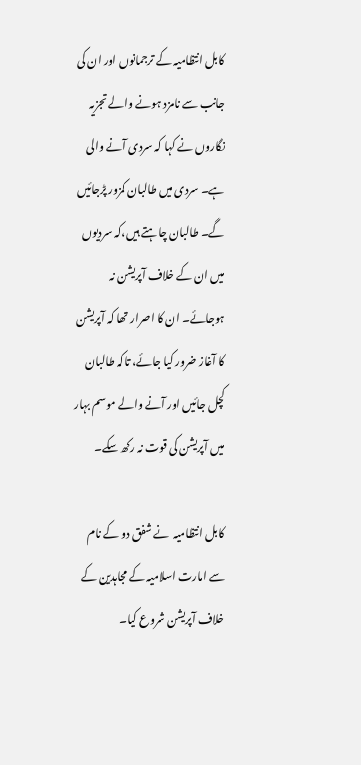کابل انتظامیہ کے ترجمانوں اور ان کی جانب سے نامزد ہونے والے تجزیہ نگاروں نے کہا کہ سردی آنے والی ہے۔ سردی میں طالبان کمزور پڑجائیں گے۔ طالبان چاہتے ہیں،کہ سردیوں میں ان کے خلاف آپریشن نہ ہوجائے۔ ان کا اصرار تھا کہ آپریشن کا آغاز ضرور کیا جائے، تاکہ طالبان کچل جائیں اور آنے والے موسم بہار میں آپریشن کی قوت نہ رکھ سکے۔

کابل انتظامیہ  نے شفق دو کے نام سے امارت اسلامیہ کے مجاہدین کے خلاف آپریشن شروع کیا۔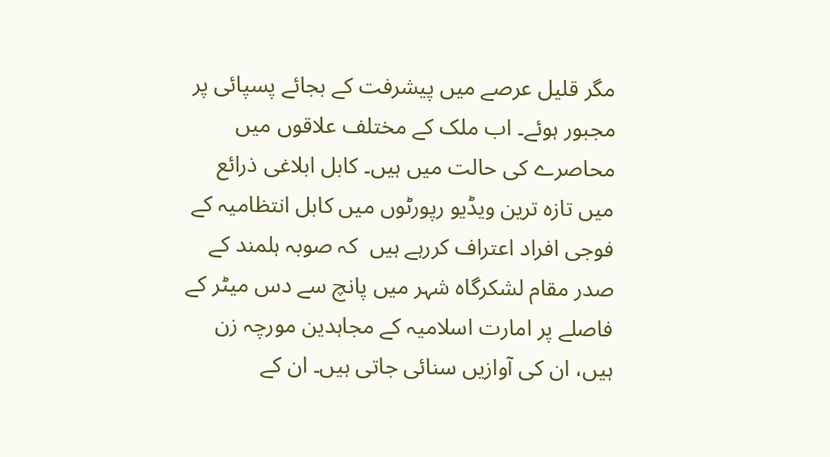مگر قلیل عرصے میں پیشرفت کے بجائے پسپائی پر مجبور ہوئے۔ اب ملک کے مختلف علاقوں میں محاصرے کی حالت میں ہیں۔ کابل ابلاغی ذرائع میں تازہ ترین ویڈیو رپورٹوں میں کابل انتظامیہ کے فوجی افراد اعتراف کررہے ہیں  کہ صوبہ ہلمند کے صدر مقام لشکرگاہ شہر میں پانچ سے دس میٹر کے فاصلے پر امارت اسلامیہ کے مجاہدین مورچہ زن ہیں، ان کی آوازیں سنائی جاتی ہیں۔ ان کے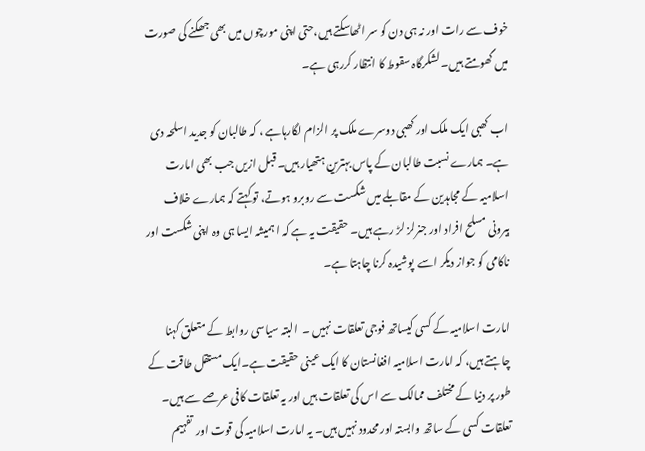خوف سے رات اور نہ ہی دن کو سر اٹھاسکتے ہیں،حتی اپنی مورچوں میں بھی جھکنے کی صورت میں گھومتے ہیں۔ لشکرگاہ سقوط کا انتظار کررہی ہے۔

اب کھبی ایک ملک اور کھبی دوسرے ملک پر الزام لگارہاہے ، کہ طالبان کو جدید اسلحہ دی ہے۔ ہمارے نسبت طالبان کے پاس بہترین ہتھیار ہیں۔ قبل ازیں جب بھی امارت اسلامیہ کے مجاہدین کے مقابلے میں شکست سے روبرو ہوتے، تو کہتے کہ ہمارے خلاف بیرونی مسلح افراد اور جنرلز لڑ رہے ہیں۔ حقیقت یہ ہے کہ ا ہمیشہ ایسا ہی وہ اپنی شکست اور ناکامی کو جواز دیکر اسے  پوشیدہ کرنا چاہتا ہے۔

امارت اسلامیہ کے کسی کیساتھ فوجی تعلقات نہیں ۔  البتہ سیاسی روابط کے متعلق کہنا چاہتے ہیں، کہ امارت اسلامیہ افغانستان کا ایک عینی حقیقت ہے۔ایک مستقل طاقت کے طور پر دنیا کے مختلف ممالک سے اس کی تعلقات ہیں اور یہ تعلقات کافی عرصے سے ہیں۔ تعلقات کسی کے ساتھ وابستہ اور محدود نہیں ہیں۔ یہ امارت اسلامیہ کی قوت اور  تفہیم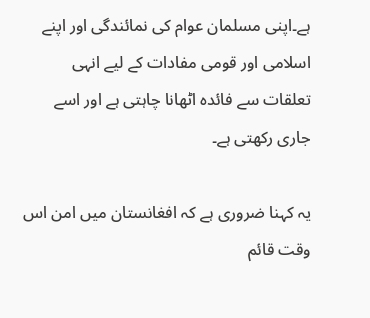ہے۔اپنی مسلمان عوام کی نمائندگی اور اپنے اسلامی اور قومی مفادات کے لیے انہی تعلقات سے فائدہ اٹھانا چاہتی ہے اور اسے جاری رکھتی ہے۔

یہ کہنا ضروری ہے کہ افغانستان میں امن اس وقت قائم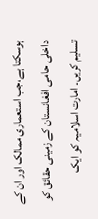ہوسکتا ہے،جب استعماری ممالک اور ان کے داخلی حامی افغانستان کے زمینی حقائق کو تسلیم کریں۔ امارت اسلامیہ کو ایک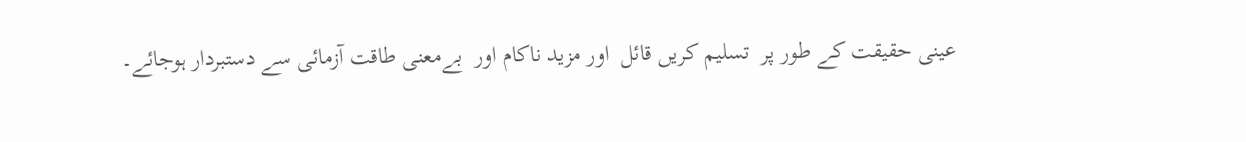عینی حقیقت کے طور پر  تسلیم کریں قائل  اور مزید ناکام اور  بےمعنی طاقت آزمائی سے دستبردار ہوجائے۔